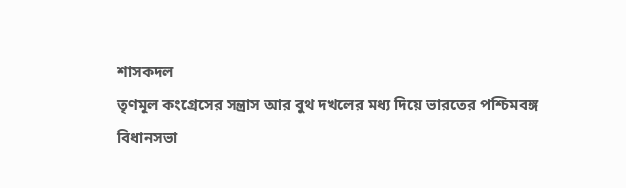শাসকদল
তৃণমূল কংগ্রেসের সন্ত্রাস আর বুথ দখলের মধ্য দিয়ে ভারতের পশ্চিমবঙ্গ
বিধানসভা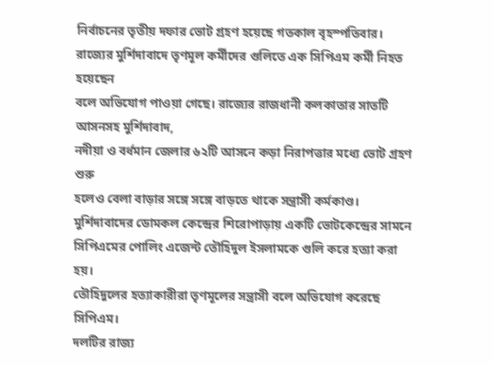নির্বাচনের তৃতীয় দফার ভোট গ্রহণ হয়েছে গতকাল বৃহস্পতিবার।
রাজ্যের মুর্শিদাবাদে তৃণমূল কর্মীদের গুলিতে এক সিপিএম কর্মী নিহত হয়েছেন
বলে অভিযোগ পাওয়া গেছে। রাজ্যের রাজধানী কলকাতার সাতটি আসনসহ মুর্শিদাবাদ,
নদীয়া ও বর্ধমান জেলার ৬২টি আসনে কড়া নিরাপত্তার মধ্যে ভোট গ্রহণ শুরু
হলেও বেলা বাড়ার সঙ্গে সঙ্গে বাড়তে থাকে সন্ত্রাসী কর্মকাণ্ড।
মুর্শিদাবাদের ডোমকল কেন্দ্রের শিরোপাড়ায় একটি ভোটকেন্দ্রের সামনে
সিপিএমের পোলিং এজেন্ট তৌহিদুল ইসলামকে গুলি করে হত্যা করা হয়।
তৌহিদুলের হত্যাকারীরা তৃণমূলের সন্ত্রাসী বলে অভিযোগ করেছে সিপিএম।
দলটির রাজ্য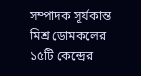সম্পাদক সূর্যকান্ত মিশ্র ডোমকলের ১৫টি কেন্দ্রের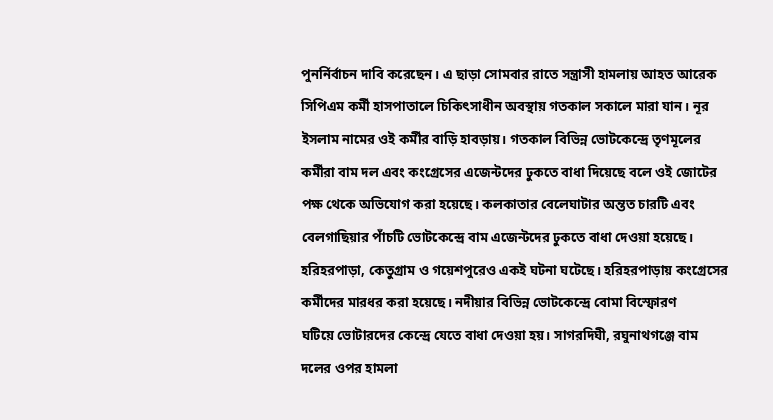পুনর্নির্বাচন দাবি করেছেন। এ ছাড়া সোমবার রাতে সন্ত্রাসী হামলায় আহত আরেক
সিপিএম কর্মী হাসপাতালে চিকিৎসাধীন অবস্থায় গতকাল সকালে মারা যান। নূর
ইসলাম নামের ওই কর্মীর বাড়ি হাবড়ায়। গতকাল বিভিন্ন ভোটকেন্দ্রে তৃণমূলের
কর্মীরা বাম দল এবং কংগ্রেসের এজেন্টদের ঢুকতে বাধা দিয়েছে বলে ওই জোটের
পক্ষ থেকে অভিযোগ করা হয়েছে। কলকাতার বেলেঘাটার অন্তত চারটি এবং
বেলগাছিয়ার পাঁচটি ভোটকেন্দ্রে বাম এজেন্টদের ঢুকতে বাধা দেওয়া হয়েছে।
হরিহরপাড়া, কেতুগ্রাম ও গয়েশপুরেও একই ঘটনা ঘটেছে। হরিহরপাড়ায় কংগ্রেসের
কর্মীদের মারধর করা হয়েছে। নদীয়ার বিভিন্ন ভোটকেন্দ্রে বোমা বিস্ফোরণ
ঘটিয়ে ভোটারদের কেন্দ্রে যেতে বাধা দেওয়া হয়। সাগরদিঘী, রঘুনাথগঞ্জে বাম
দলের ওপর হামলা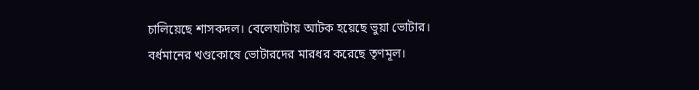চালিয়েছে শাসকদল। বেলেঘাটায় আটক হয়েছে ভুয়া ভোটার।
বর্ধমানের খণ্ডকোষে ভোটারদের মারধর করেছে তৃণমূল।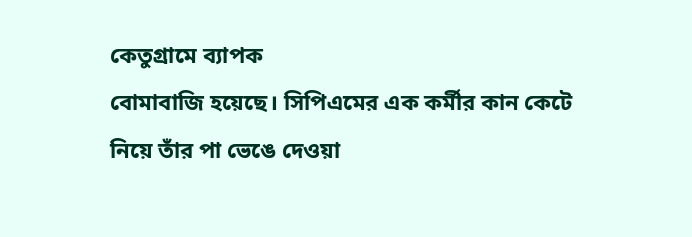কেতুগ্রামে ব্যাপক
বোমাবাজি হয়েছে। সিপিএমের এক কর্মীর কান কেটে নিয়ে তাঁর পা ভেঙে দেওয়া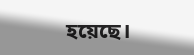হয়েছে।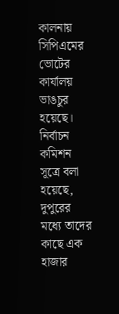কালনায় সিপিএমের ভোটের কার্যালয় ভাঙচুর হয়েছে। নির্বাচন কমিশন
সূত্রে বলা হয়েছে, দুপুরের মধ্যে তাদের কাছে এক হাজার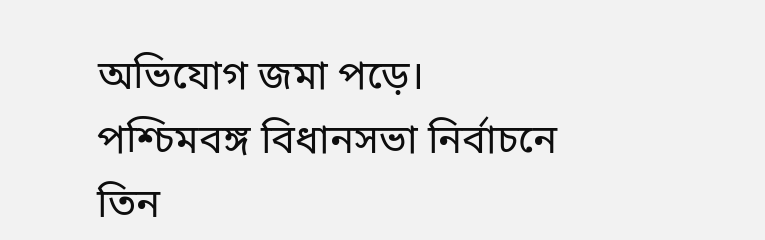অভিযোগ জমা পড়ে।
পশ্চিমবঙ্গ বিধানসভা নির্বাচনে তিন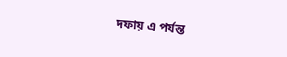দফায় এ পর্যন্ত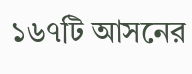১৬৭টি আসনের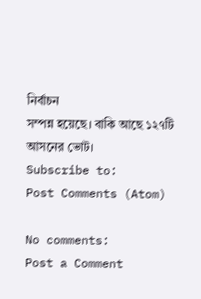নির্বাচন
সম্পন্ন হয়েছে। বাকি আছে ১২৭টি আসনের ভোট।
Subscribe to:
Post Comments (Atom)

No comments:
Post a Comment